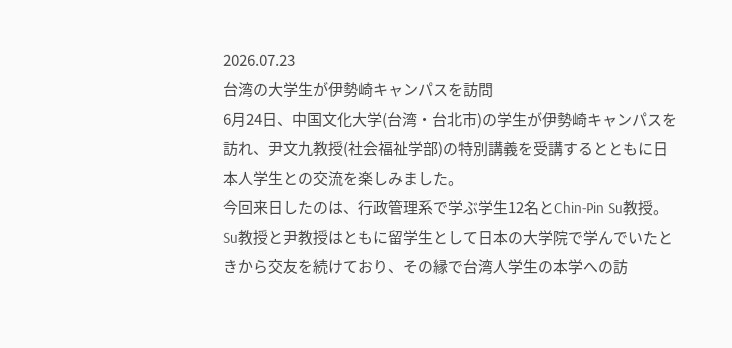2026.07.23
台湾の大学生が伊勢崎キャンパスを訪問
6月24日、中国文化大学(台湾・台北市)の学生が伊勢崎キャンパスを訪れ、尹文九教授(社会福祉学部)の特別講義を受講するとともに日本人学生との交流を楽しみました。
今回来日したのは、行政管理系で学ぶ学生12名とChin-Pin Su教授。Su教授と尹教授はともに留学生として日本の大学院で学んでいたときから交友を続けており、その縁で台湾人学生の本学への訪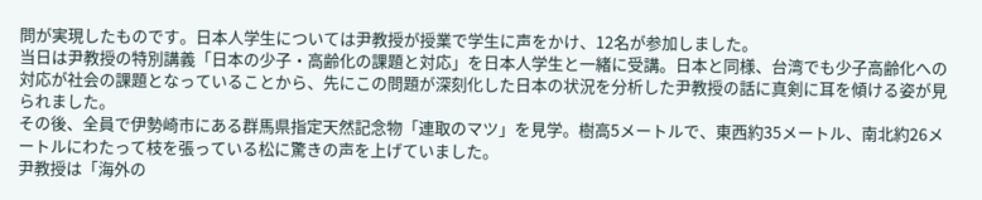問が実現したものです。日本人学生については尹教授が授業で学生に声をかけ、12名が参加しました。
当日は尹教授の特別講義「日本の少子・高齢化の課題と対応」を日本人学生と一緒に受講。日本と同様、台湾でも少子高齢化への対応が社会の課題となっていることから、先にこの問題が深刻化した日本の状況を分析した尹教授の話に真剣に耳を傾ける姿が見られました。
その後、全員で伊勢崎市にある群馬県指定天然記念物「連取のマツ」を見学。樹高5メートルで、東西約35メートル、南北約26メートルにわたって枝を張っている松に驚きの声を上げていました。
尹教授は「海外の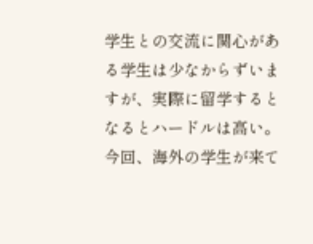学生との交流に関心がある学生は少なからずいますが、実際に留学するとなるとハードルは高い。今回、海外の学生が来て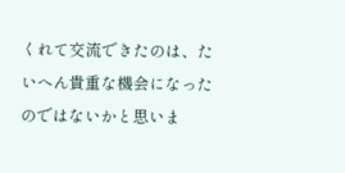くれて交流できたのは、たいへん貴重な機会になったのではないかと思いま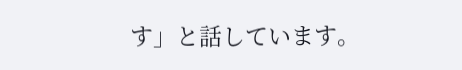す」と話しています。